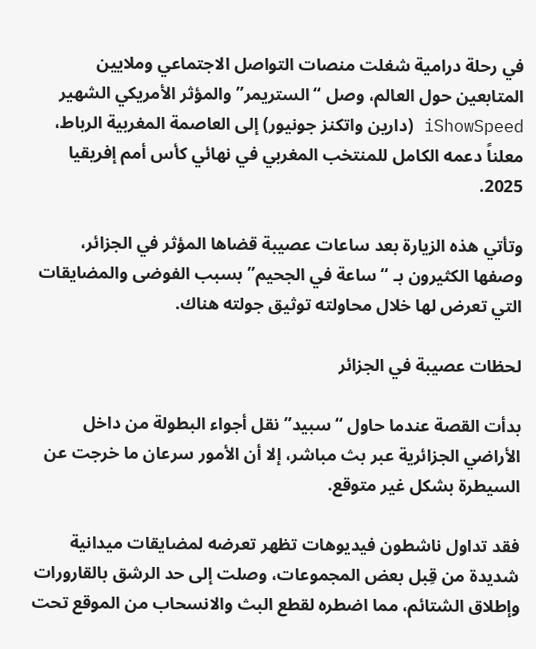في رحلة درامية شغلت منصات التواصل الاجتماعي وملايين المتابعين حول العالم، وصل “الستريمر” والمؤثر الأمريكي الشهير iShowSpeed (دارين واتكنز جونيور) إلى العاصمة المغربية الرباط، معلناً دعمه الكامل للمنتخب المغربي في نهائي كأس أمم إفريقيا 2025.

وتأتي هذه الزيارة بعد ساعات عصيبة قضاها المؤثر في الجزائر، وصفها الكثيرون بـ “ساعة في الجحيم” بسبب الفوضى والمضايقات التي تعرض لها خلال محاولته توثيق جولته هناك.

لحظات عصيبة في الجزائر

بدأت القصة عندما حاول “سبيد” نقل أجواء البطولة من داخل الأراضي الجزائرية عبر بث مباشر، إلا أن الأمور سرعان ما خرجت عن السيطرة بشكل غير متوقع.

فقد تداول ناشطون فيديوهات تظهر تعرضه لمضايقات ميدانية شديدة من قِبل بعض المجموعات، وصلت إلى حد الرشق بالقارورات وإطلاق الشتائم، مما اضطره لقطع البث والانسحاب من الموقع تحت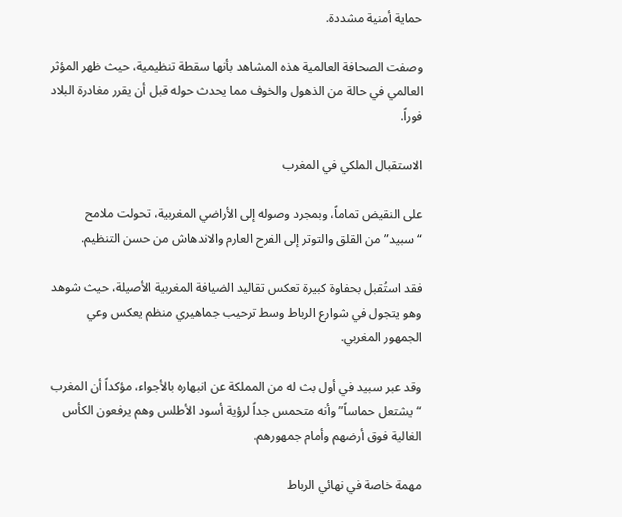حماية أمنية مشددة.

وصفت الصحافة العالمية هذه المشاهد بأنها سقطة تنظيمية، حيث ظهر المؤثر العالمي في حالة من الذهول والخوف مما يحدث حوله قبل أن يقرر مغادرة البلاد فوراً.

الاستقبال الملكي في المغرب

على النقيض تماماً، وبمجرد وصوله إلى الأراضي المغربية، تحولت ملامح “سبيد” من القلق والتوتر إلى الفرح العارم والاندهاش من حسن التنظيم.

فقد استُقبل بحفاوة كبيرة تعكس تقاليد الضيافة المغربية الأصيلة، حيث شوهد وهو يتجول في شوارع الرباط وسط ترحيب جماهيري منظم يعكس وعي الجمهور المغربي.

وقد عبر سبيد في أول بث له من المملكة عن انبهاره بالأجواء، مؤكداً أن المغرب “يشتعل حماساً” وأنه متحمس جداً لرؤية أسود الأطلس وهم يرفعون الكأس الغالية فوق أرضهم وأمام جمهورهم.

مهمة خاصة في نهائي الرباط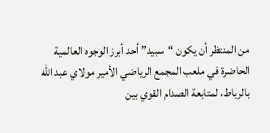من المنتظر أن يكون “سبيد” أحد أبرز الوجوه العالمية الحاضرة في ملعب المجمع الرياضي الأمير مولاي عبد الله بالرباط، لمتابعة الصدام القوي بين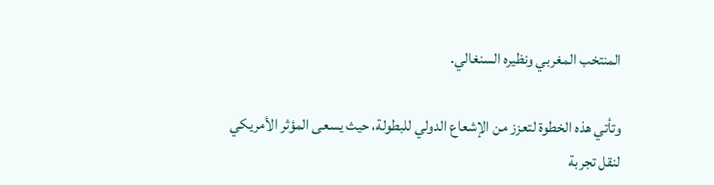المنتخب المغربي ونظيره السنغالي.

وتأتي هذه الخطوة لتعزز من الإشعاع الدولي للبطولة، حيث يسعى المؤثر الأمريكي لنقل تجربة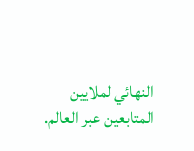النهائي لملايين المتابعين عبر العالم.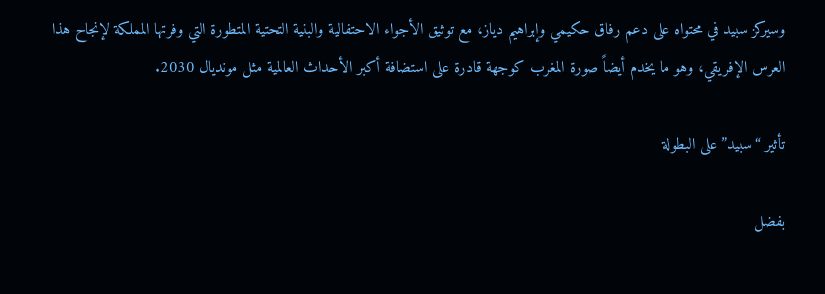وسيركز سبيد في محتواه على دعم رفاق حكيمي وإبراهيم دياز، مع توثيق الأجواء الاحتفالية والبنية التحتية المتطورة التي وفرتها المملكة لإنجاح هذا العرس الإفريقي، وهو ما يخدم أيضاً صورة المغرب كوجهة قادرة على استضافة أكبر الأحداث العالمية مثل مونديال 2030.

تأثير “سبيد” على البطولة

بفضل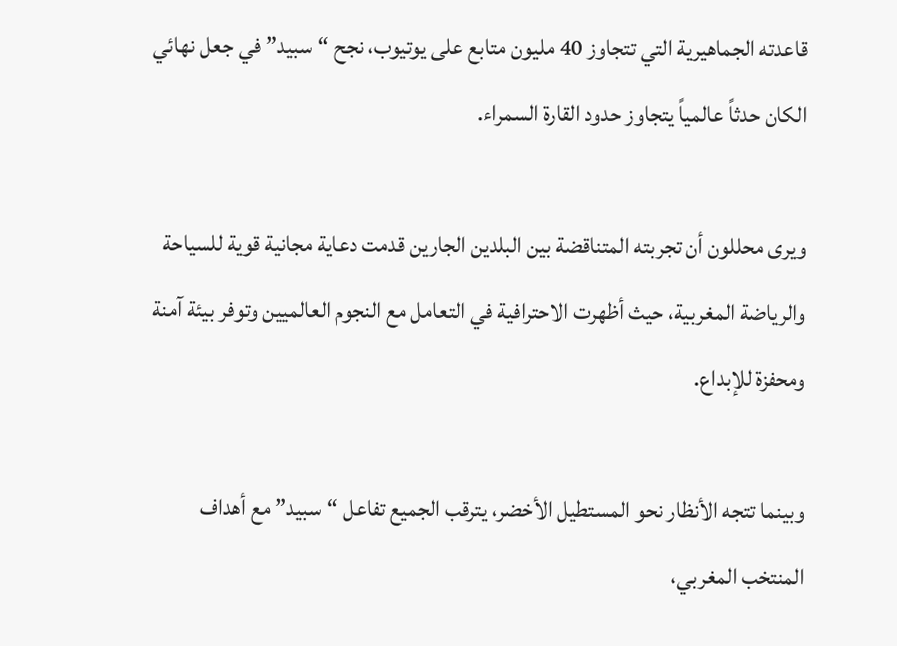قاعدته الجماهيرية التي تتجاوز 40 مليون متابع على يوتيوب، نجح “سبيد” في جعل نهائي الكان حدثاً عالمياً يتجاوز حدود القارة السمراء.

ويرى محللون أن تجربته المتناقضة بين البلدين الجارين قدمت دعاية مجانية قوية للسياحة والرياضة المغربية، حيث أظهرت الاحترافية في التعامل مع النجوم العالميين وتوفر بيئة آمنة ومحفزة للإبداع.

وبينما تتجه الأنظار نحو المستطيل الأخضر، يترقب الجميع تفاعل “سبيد” مع أهداف المنتخب المغربي،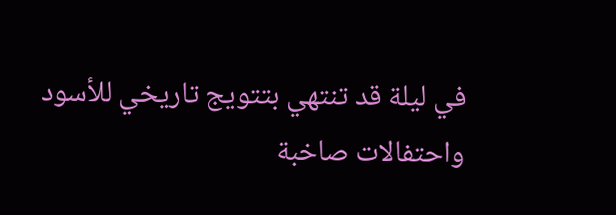في ليلة قد تنتهي بتتويج تاريخي للأسود واحتفالات صاخبة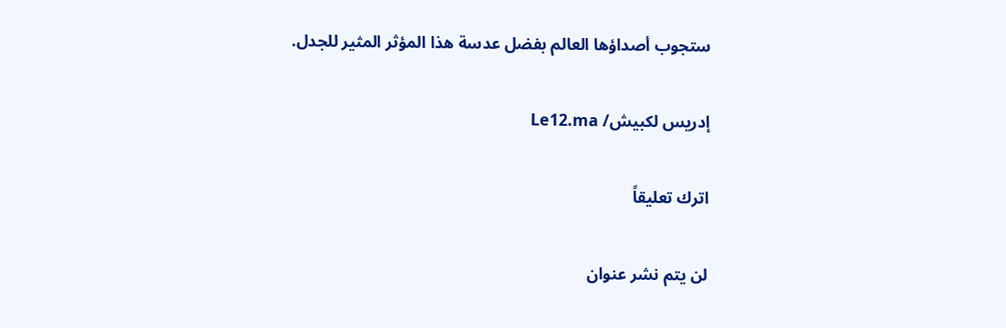ستجوب أصداؤها العالم بفضل عدسة هذا المؤثر المثير للجدل.

إدريس لكبيش/ Le12.ma

اترك تعليقاً

لن يتم نشر عنوان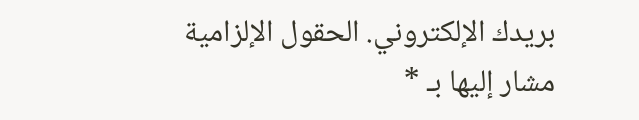بريدك الإلكتروني. الحقول الإلزامية مشار إليها بـ *